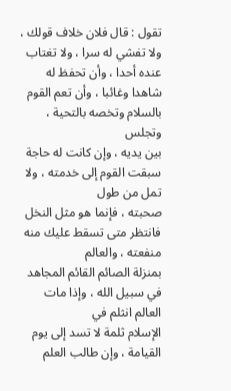تقول : قال فلان خلاف قولك ، ولا تفشي له سرا ، ولا تغتاب عنده أحدا ، وأن تحفظ له شاهدا وغائبا ، وأن تعم القوم بالسلام وتخصه بالتحية ، وتجلس
بين يديه ، وإن كانت له حاجة سبقت القوم إلى خدمته ، ولا تمل من طول
صحبته ، فإنما هو مثل النخل فانتظر متى تسقط عليك منه منفعته ، والعالم
بمنزلة الصائم القائم المجاهد في سبيل الله ، وإذا مات العالم انثلم في
الإسلام ثلمة لا تسد إلى يوم القيامة ، وإن طالب العلم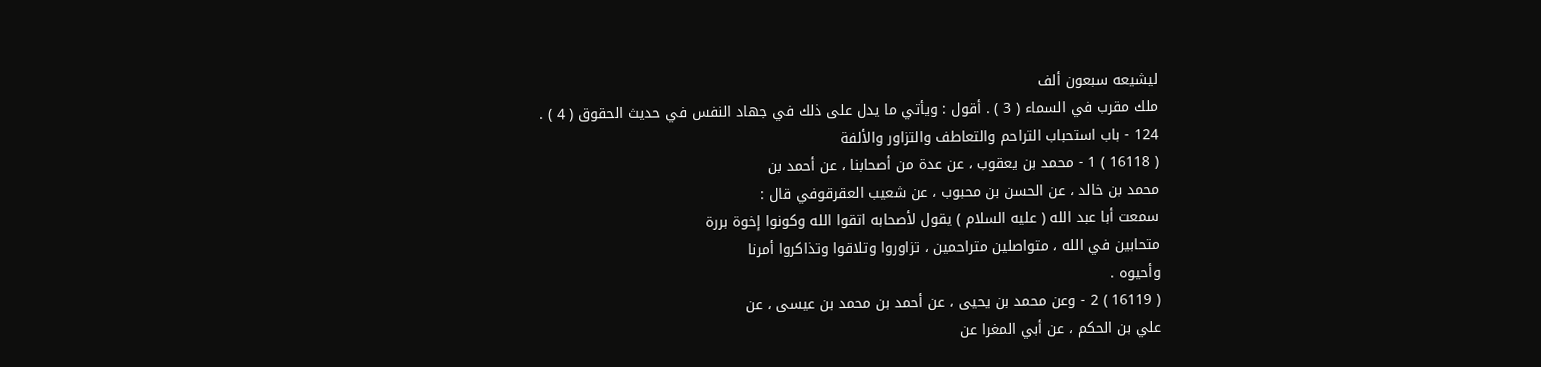ليشيعه سبعون ألف
ملك مقرب في السماء ( 3 ) . أقول : ويأتي ما يدل على ذلك في جهاد النفس في حديث الحقوق ( 4 ) .
124 - باب استحباب التراحم والتعاطف والتزاور والألفة
( 16118 ) 1 - محمد بن يعقوب ، عن عدة من أصحابنا ، عن أحمد بن
محمد بن خالد ، عن الحسن بن محبوب ، عن شعيب العقرقوفي قال :
سمعت أبا عبد الله ( عليه السلام ) يقول لأصحابه اتقوا الله وكونوا إخوة بررة
متحابين في الله ، متواصلين متراحمين ، تزاوروا وتلاقوا وتذاكروا أمرنا
وأحيوه .
( 16119 ) 2 - وعن محمد بن يحيى ، عن أحمد بن محمد بن عيسى ، عن
علي بن الحكم ، عن أبي المغرا عن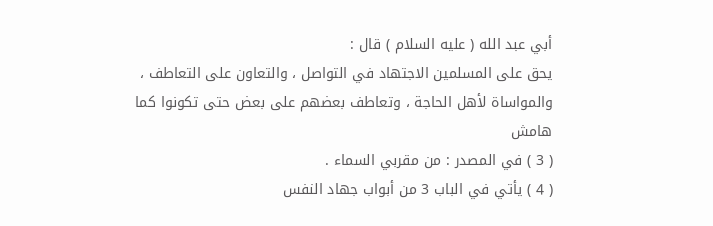أبي عبد الله ( عليه السلام ) قال :
يحق على المسلمين الاجتهاد في التواصل ، والتعاون على التعاطف ،
والمواساة لأهل الحاجة ، وتعاطف بعضهم على بعض حتى تكونوا كما
هامش
( 3 ) في المصدر : من مقربي السماء .
( 4 ) يأتي في الباب 3 من أبواب جهاد النفس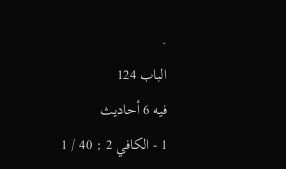.
الباب 124
فيه 6 أحاديث
1 - الكافي 2 : 40 / 1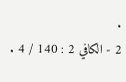.
2 - الكافي 2 : 140 / 4 .